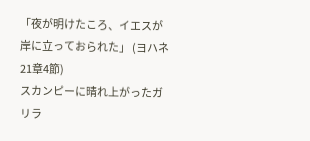「夜が明けたころ、イエスが岸に立っておられた」 (ヨハネ21章4節)
スカンピーに晴れ上がったガリラ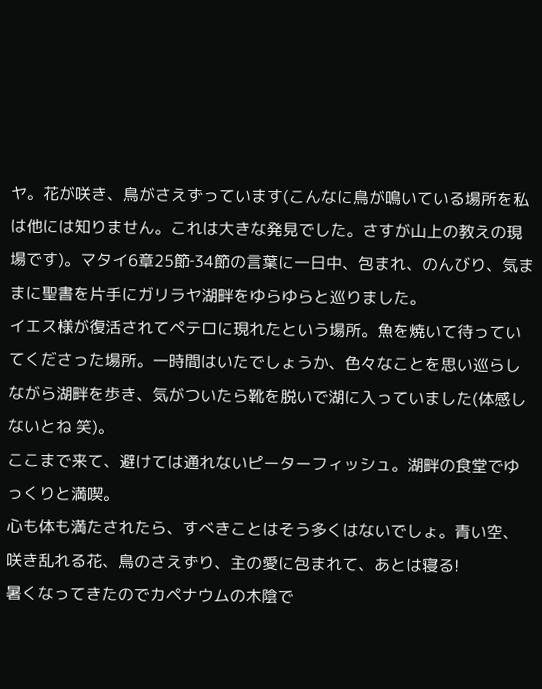ヤ。花が咲き、鳥がさえずっています(こんなに鳥が鳴いている場所を私は他には知りません。これは大きな発見でした。さすが山上の教えの現場です)。マタイ6章25節‐34節の言葉に一日中、包まれ、のんびり、気ままに聖書を片手にガリラヤ湖畔をゆらゆらと巡りました。
イエス様が復活されてペテロに現れたという場所。魚を焼いて待っていてくださった場所。一時間はいたでしょうか、色々なことを思い巡らしながら湖畔を歩き、気がついたら靴を脱いで湖に入っていました(体感しないとね 笑)。
ここまで来て、避けては通れないピーターフィッシュ。湖畔の食堂でゆっくりと満喫。
心も体も満たされたら、すべきことはそう多くはないでしょ。青い空、咲き乱れる花、鳥のさえずり、主の愛に包まれて、あとは寝る!
暑くなってきたのでカペナウムの木陰で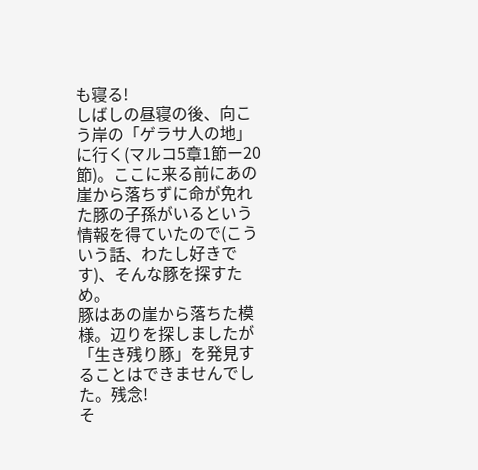も寝る!
しばしの昼寝の後、向こう岸の「ゲラサ人の地」に行く(マルコ5章1節ー20節)。ここに来る前にあの崖から落ちずに命が免れた豚の子孫がいるという情報を得ていたので(こういう話、わたし好きです)、そんな豚を探すため。
豚はあの崖から落ちた模様。辺りを探しましたが「生き残り豚」を発見することはできませんでした。残念!
そ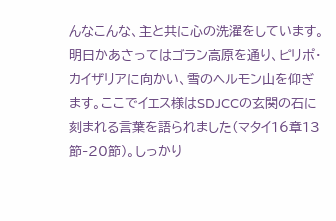んなこんな、主と共に心の洗濯をしています。
明日かあさってはゴラン高原を通り、ピリポ・カイザリアに向かい、雪のヘルモン山を仰ぎます。ここでイエス様はSDJCCの玄関の石に刻まれる言葉を語られました(マタイ16章13節‐20節)。しっかり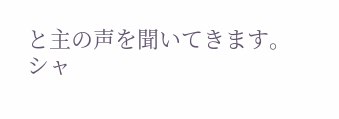と主の声を聞いてきます。
シャ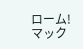ローム!
マック